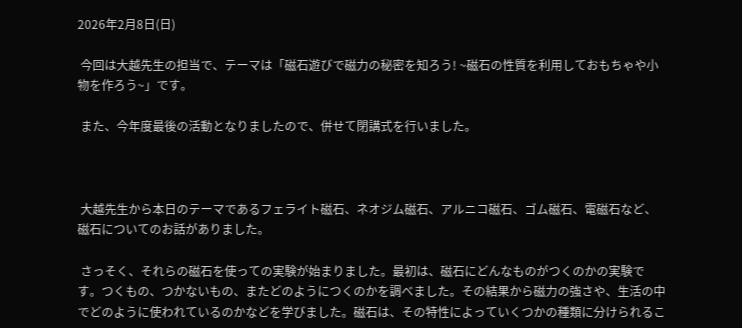2026年2月8日(日)

 今回は大越先生の担当で、テーマは「磁石遊びで磁力の秘密を知ろう! ~磁石の性質を利用しておもちゃや小物を作ろう~」です。

 また、今年度最後の活動となりましたので、併せて閉講式を行いました。



 大越先生から本日のテーマであるフェライト磁石、ネオジム磁石、アルニコ磁石、ゴム磁石、電磁石など、磁石についてのお話がありました。

 さっそく、それらの磁石を使っての実験が始まりました。最初は、磁石にどんなものがつくのかの実験です。つくもの、つかないもの、またどのようにつくのかを調べました。その結果から磁力の強さや、生活の中でどのように使われているのかなどを学びました。磁石は、その特性によっていくつかの種類に分けられるこ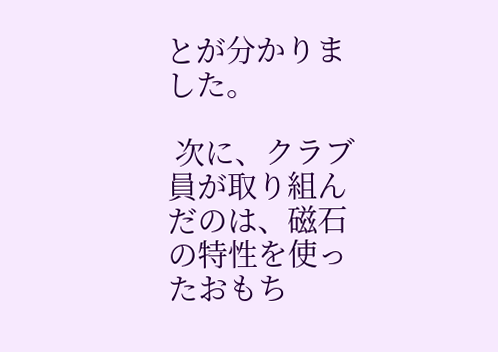とが分かりました。

 次に、クラブ員が取り組んだのは、磁石の特性を使ったおもち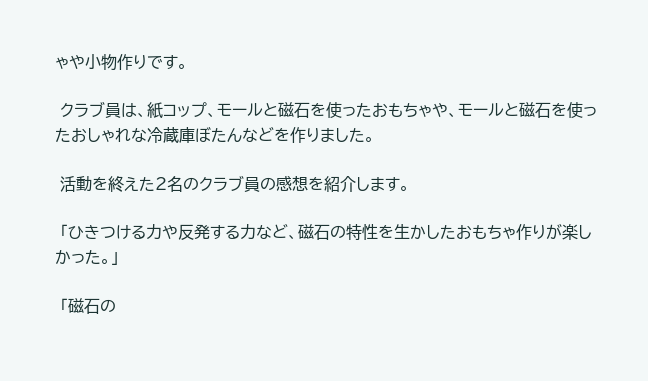ゃや小物作りです。

 クラブ員は、紙コップ、モールと磁石を使ったおもちゃや、モールと磁石を使ったおしゃれな冷蔵庫ぼたんなどを作りました。

 活動を終えた2名のクラブ員の感想を紹介します。

 「ひきつける力や反発する力など、磁石の特性を生かしたおもちゃ作りが楽しかった。」

 「磁石の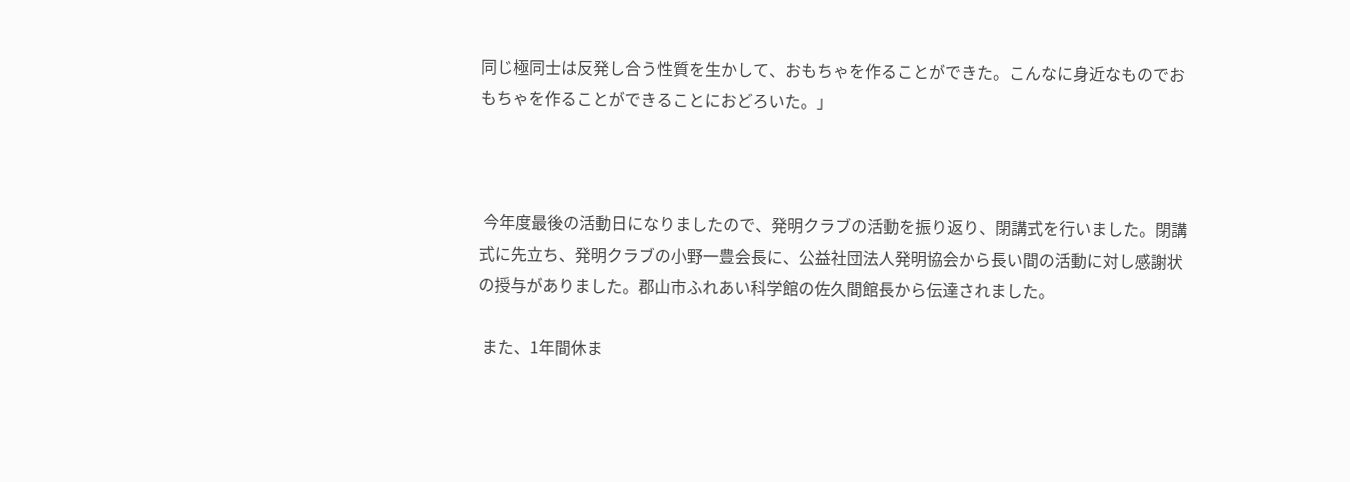同じ極同士は反発し合う性質を生かして、おもちゃを作ることができた。こんなに身近なものでおもちゃを作ることができることにおどろいた。」



 今年度最後の活動日になりましたので、発明クラブの活動を振り返り、閉講式を行いました。閉講式に先立ち、発明クラブの小野一豊会長に、公益社団法人発明協会から長い間の活動に対し感謝状の授与がありました。郡山市ふれあい科学館の佐久間館長から伝達されました。

 また、1年間休ま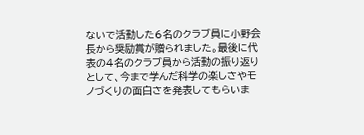ないで活動した6名のクラブ員に小野会長から奨励賞が贈られました。最後に代表の4名のクラブ員から活動の振り返りとして、今まで学んだ科学の楽しさやモノづくりの面白さを発表してもらいま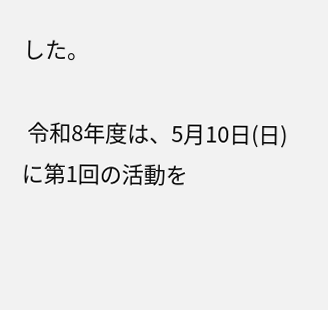した。

 令和8年度は、5月10日(日)に第1回の活動を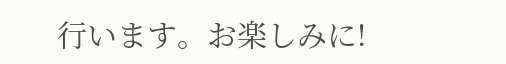行います。お楽しみに!